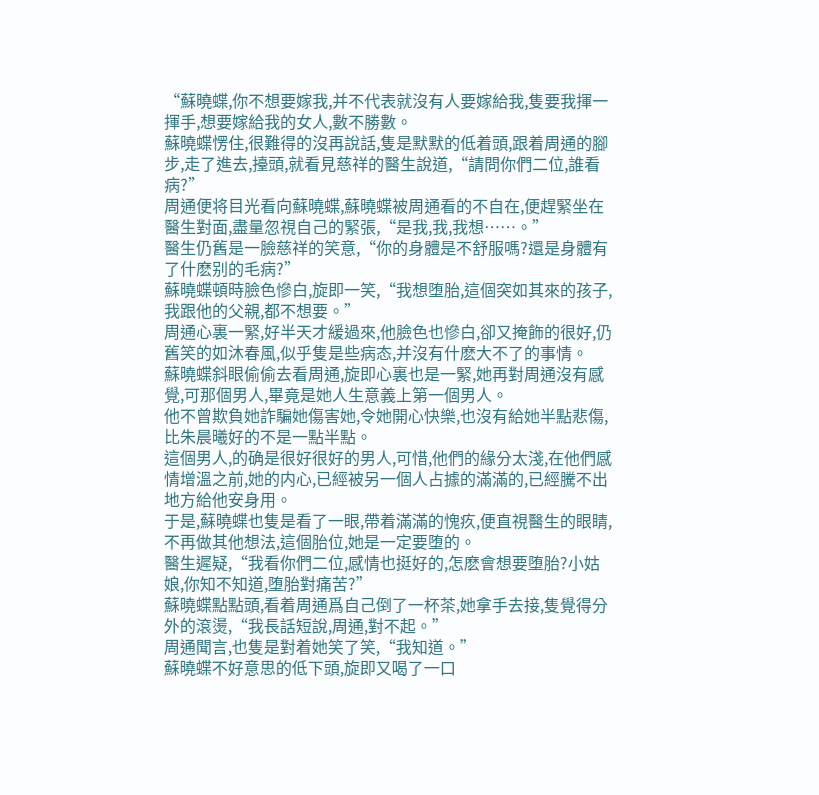“蘇曉蝶,你不想要嫁我,并不代表就沒有人要嫁給我,隻要我揮一揮手,想要嫁給我的女人,數不勝數。
蘇曉蝶愣住,很難得的沒再說話,隻是默默的低着頭,跟着周通的腳步,走了進去,擡頭,就看見慈祥的醫生說道,“請問你們二位,誰看病?”
周通便将目光看向蘇曉蝶,蘇曉蝶被周通看的不自在,便趕緊坐在醫生對面,盡量忽視自己的緊張,“是我,我,我想……。”
醫生仍舊是一臉慈祥的笑意,“你的身體是不舒服嗎?還是身體有了什麽别的毛病?”
蘇曉蝶頓時臉色慘白,旋即一笑,“我想堕胎,這個突如其來的孩子,我跟他的父親,都不想要。”
周通心裏一緊,好半天才緩過來,他臉色也慘白,卻又掩飾的很好,仍舊笑的如沐春風,似乎隻是些病态,并沒有什麽大不了的事情。
蘇曉蝶斜眼偷偷去看周通,旋即心裏也是一緊,她再對周通沒有感覺,可那個男人,畢竟是她人生意義上第一個男人。
他不曾欺負她詐騙她傷害她,令她開心快樂,也沒有給她半點悲傷,比朱晨曦好的不是一點半點。
這個男人,的确是很好很好的男人,可惜,他們的緣分太淺,在他們感情增溫之前,她的内心,已經被另一個人占據的滿滿的,已經騰不出地方給他安身用。
于是,蘇曉蝶也隻是看了一眼,帶着滿滿的愧疚,便直視醫生的眼睛,不再做其他想法,這個胎位,她是一定要堕的。
醫生遲疑,“我看你們二位,感情也挺好的,怎麽會想要堕胎?小姑娘,你知不知道,堕胎對痛苦?”
蘇曉蝶點點頭,看着周通爲自己倒了一杯茶,她拿手去接,隻覺得分外的滾燙,“我長話短說,周通,對不起。”
周通聞言,也隻是對着她笑了笑,“我知道。”
蘇曉蝶不好意思的低下頭,旋即又喝了一口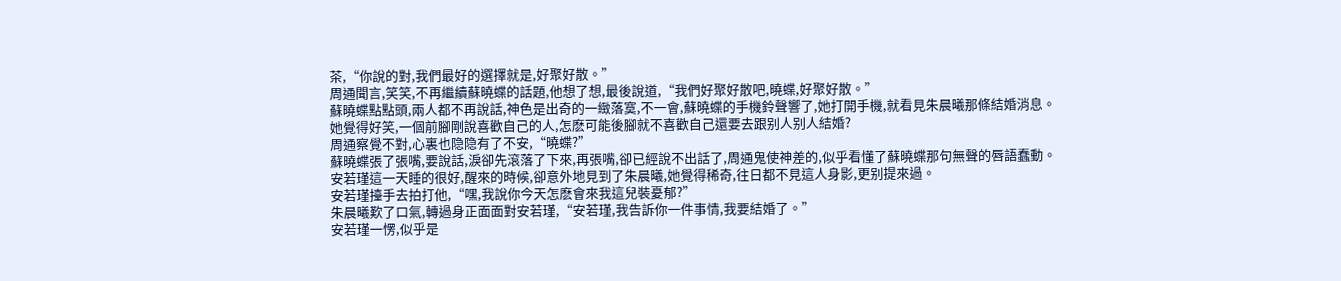茶,“你說的對,我們最好的選擇就是,好聚好散。”
周通聞言,笑笑,不再繼續蘇曉蝶的話題,他想了想,最後說道,“我們好聚好散吧,曉蝶,好聚好散。”
蘇曉蝶點點頭,兩人都不再說話,神色是出奇的一緻落寞,不一會,蘇曉蝶的手機鈴聲響了,她打開手機,就看見朱晨曦那條結婚消息。
她覺得好笑,一個前腳剛說喜歡自己的人,怎麽可能後腳就不喜歡自己還要去跟别人别人結婚?
周通察覺不對,心裏也隐隐有了不安,“曉蝶?”
蘇曉蝶張了張嘴,要說話,淚卻先滾落了下來,再張嘴,卻已經說不出話了,周通鬼使神差的,似乎看懂了蘇曉蝶那句無聲的唇語蠢動。
安若瑾這一天睡的很好,醒來的時候,卻意外地見到了朱晨曦,她覺得稀奇,往日都不見這人身影,更别提來過。
安若瑾擡手去拍打他,“嘿,我說你今天怎麽會來我這兒裝憂郁?”
朱晨曦歎了口氣,轉過身正面面對安若瑾,“安若瑾,我告訴你一件事情,我要結婚了。”
安若瑾一愣,似乎是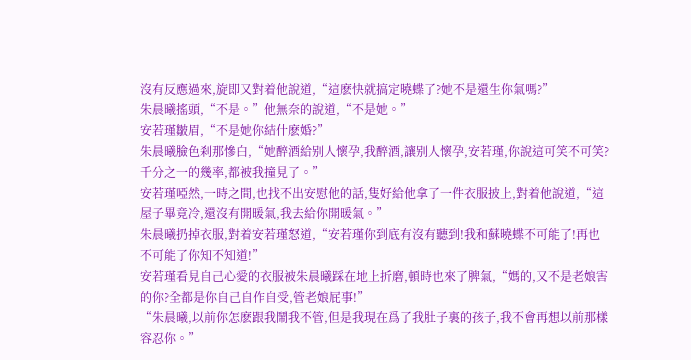沒有反應過來,旋即又對着他說道,“這麽快就搞定曉蝶了?她不是還生你氣嗎?”
朱晨曦搖頭,“不是。”他無奈的說道,“不是她。”
安若瑾皺眉,“不是她你結什麽婚?”
朱晨曦臉色刹那慘白,“她醉酒給别人懷孕,我醉酒,讓别人懷孕,安若瑾,你說這可笑不可笑?千分之一的幾率,都被我撞見了。”
安若瑾啞然,一時之間,也找不出安慰他的話,隻好給他拿了一件衣服披上,對着他說道,“這屋子畢竟冷,還沒有開暖氣,我去給你開暖氣。”
朱晨曦扔掉衣服,對着安若瑾怒道,“安若瑾你到底有沒有聽到!我和蘇曉蝶不可能了!再也不可能了你知不知道!”
安若瑾看見自己心愛的衣服被朱晨曦踩在地上折磨,頓時也來了脾氣,“媽的,又不是老娘害的你?全都是你自己自作自受,管老娘屁事!”
“朱晨曦,以前你怎麽跟我鬧我不管,但是我現在爲了我肚子裏的孩子,我不會再想以前那樣容忍你。”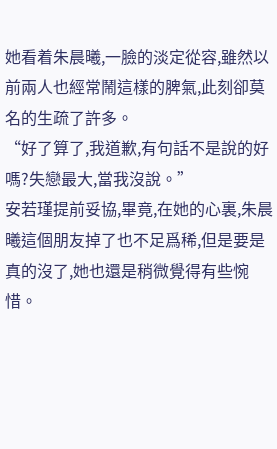她看着朱晨曦,一臉的淡定從容,雖然以前兩人也經常鬧這樣的脾氣,此刻卻莫名的生疏了許多。
“好了算了,我道歉,有句話不是說的好嗎?失戀最大,當我沒說。”
安若瑾提前妥協,畢竟,在她的心裏,朱晨曦這個朋友掉了也不足爲稀,但是要是真的沒了,她也還是稍微覺得有些惋惜。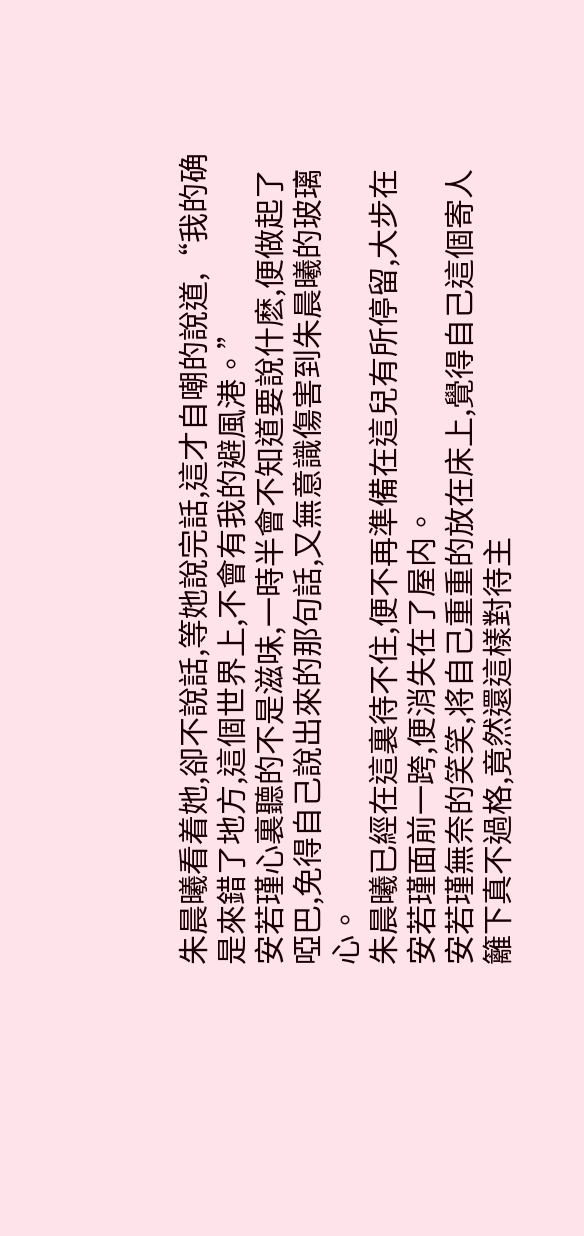朱晨曦看着她,卻不說話,等她說完話,這才自嘲的說道,“我的确是來錯了地方,這個世界上,不會有我的避風港。”
安若瑾心裏聽的不是滋味,一時半會不知道要說什麽,便做起了啞巴,免得自己說出來的那句話,又無意識傷害到朱晨曦的玻璃心。
朱晨曦已經在這裏待不住,便不再準備在這兒有所停留,大步在安若瑾面前一跨,便消失在了屋内。
安若瑾無奈的笑笑,将自己重重的放在床上,覺得自己這個寄人籬下真不過格,竟然還這樣對待主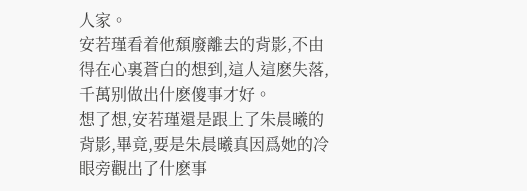人家。
安若瑾看着他頹廢離去的背影,不由得在心裏蒼白的想到,這人這麽失落,千萬别做出什麽傻事才好。
想了想,安若瑾還是跟上了朱晨曦的背影,畢竟,要是朱晨曦真因爲她的冷眼旁觀出了什麽事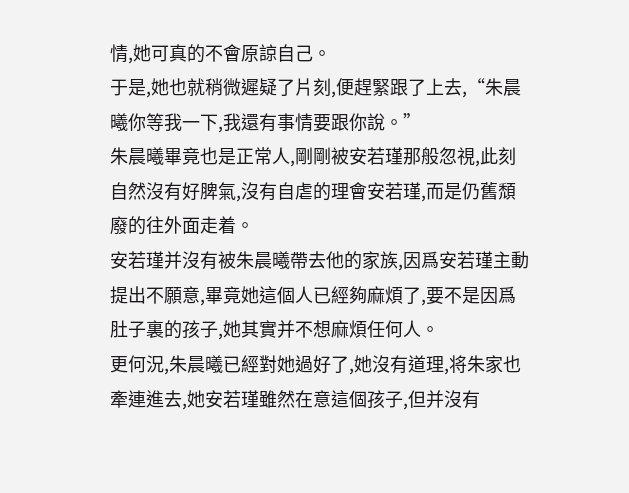情,她可真的不會原諒自己。
于是,她也就稍微遲疑了片刻,便趕緊跟了上去,“朱晨曦你等我一下,我還有事情要跟你說。”
朱晨曦畢竟也是正常人,剛剛被安若瑾那般忽視,此刻自然沒有好脾氣,沒有自虐的理會安若瑾,而是仍舊頹廢的往外面走着。
安若瑾并沒有被朱晨曦帶去他的家族,因爲安若瑾主動提出不願意,畢竟她這個人已經夠麻煩了,要不是因爲肚子裏的孩子,她其實并不想麻煩任何人。
更何況,朱晨曦已經對她過好了,她沒有道理,将朱家也牽連進去,她安若瑾雖然在意這個孩子,但并沒有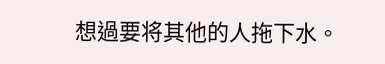想過要将其他的人拖下水。